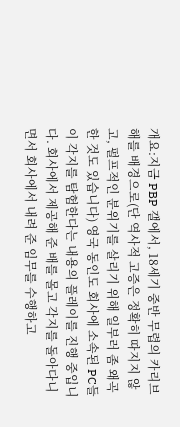개요:지금 PBP 갤에서, 18세기 중반 무렵의 카리브 해를 배경으로(단 역사적 고증은 정확히 따지지 않고, 펄프적인 분위기를 살리기 위해 일부러 좀 왜곡한 것도 있습니다) 영국 동인도 회사에 소속된 PC들이 각지를 탐험한다는 내용의 플레이를 진행 중입니다. 회사에서 제공해 준 배를 몰고 각지를 돌아다니면서 회사에서 내려 준 임무를 수행하고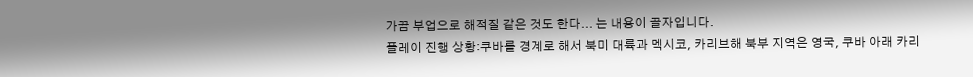가끔 부업으로 해적질 같은 것도 한다... 는 내용이 골자입니다.
플레이 진행 상황:쿠바를 경계로 해서 북미 대륙과 멕시코, 카리브해 북부 지역은 영국, 쿠바 아래 카리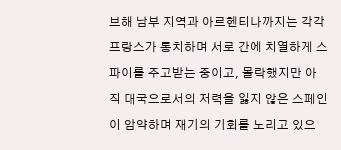브해 남부 지역과 아르헨티나까지는 각각 프랑스가 통치하며 서로 간에 치열하게 스파이를 주고받는 중이고, 몰락했지만 아직 대국으로서의 저력을 잃지 않은 스페인이 암약하며 재기의 기회를 노리고 있으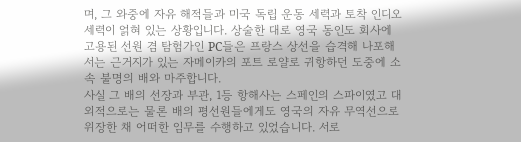며, 그 와중에 자유 해적들과 미국 독립 운동 세력과 토착 인디오 세력이 얽혀 있는 상황입니다. 상술한 대로 영국 동인도 회사에 고용된 선원 겸 탐험가인 PC들은 프랑스 상선을 습격해 나포해서는 근거지가 있는 자메이카의 포트 로얄로 귀항하던 도중에 소속 불명의 배와 마주합니다.
사실 그 배의 선장과 부관, 1등 항해사는 스페인의 스파이였고 대외적으로는 물론 배의 평선원들에게도 영국의 자유 무역선으로 위장한 채 어떠한 임무를 수행하고 있었습니다. 서로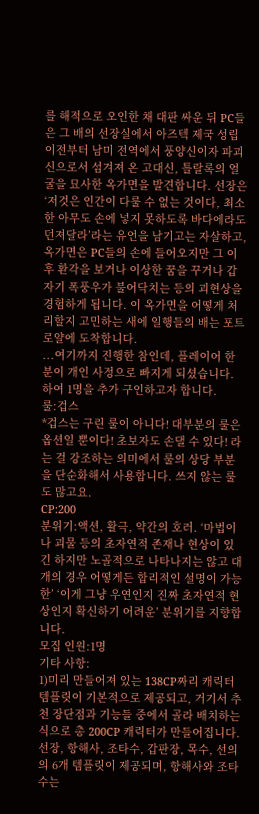를 해적으로 오인한 채 대판 싸운 뒤 PC들은 그 배의 선장실에서 아즈텍 제국 성립 이전부터 남미 전역에서 풍양신이자 파괴신으로서 섬겨져 온 고대신, 틀랄록의 얼굴을 묘사한 옥가면을 발견합니다. 선장은 ‘저것은 인간이 다룰 수 없는 것이다, 최소한 아무도 손에 넣지 못하도록 바다에라도 던져달라’라는 유언을 남기고는 자살하고, 옥가면은 PC들의 손에 들어오지만 그 이후 환각을 보거나 이상한 꿈을 꾸거나 갑자기 폭풍우가 불어닥치는 등의 괴현상을 경험하게 됩니다. 이 옥가면을 어떻게 처리할지 고민하는 새에 일행들의 배는 포트 로얄에 도착합니다.
...여기까지 진행한 참인데, 플레이어 한 분이 개인 사정으로 빠지게 되셨습니다. 하여 1명을 추가 구인하고자 합니다.
룰:겁스
*겁스는 구린 룰이 아니다! 대부분의 룰은 옵션일 뿐이다! 초보자도 손댈 수 있다! 라는 걸 강조하는 의미에서 룰의 상당 부분을 단순화해서 사용합니다. 쓰지 않는 룰도 많고요.
CP:200
분위기:액션, 활극, 약간의 호러. ‘마법이나 괴물 등의 초자연적 존재나 현상이 있긴 하지만 노골적으로 나타나지는 않고 대개의 경우 어떻게든 합리적인 설명이 가능한’ ‘이게 그냥 우연인지 진짜 초자연적 현상인지 확신하기 어려운’ 분위기를 지향합니다.
모집 인원:1명
기타 사항:
1)미리 만들어져 있는 138CP짜리 캐릭터 템플릿이 기본적으로 제공되고, 거기서 추천 장단점과 기능들 중에서 골라 배치하는 식으로 총 200CP 캐릭터가 만들어집니다. 선장, 항해사, 조타수, 갑판장, 목수, 선의의 6개 템플릿이 제공되며, 항해사와 조타수는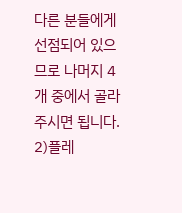다른 분들에게 선점되어 있으므로 나머지 4개 중에서 골라주시면 됩니다.
2)플레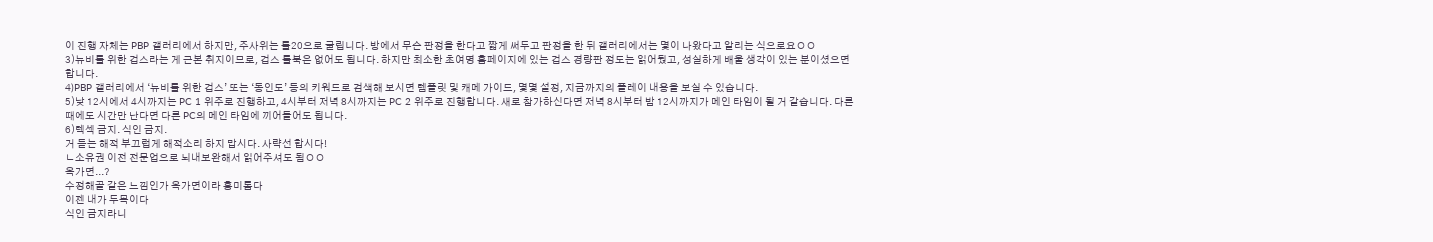이 진행 자체는 PBP 갤러리에서 하지만, 주사위는 롤20으로 굴립니다. 방에서 무슨 판정을 한다고 짧게 써두고 판정을 한 뒤 갤러리에서는 몇이 나왔다고 알리는 식으로요ㅇㅇ
3)뉴비를 위한 겁스라는 게 근본 취지이므로, 겁스 룰북은 없어도 됩니다. 하지만 최소한 초여명 홈페이지에 있는 겁스 경량판 정도는 읽어뒀고, 성실하게 배울 생각이 있는 분이셨으면 합니다.
4)PBP 갤러리에서 ‘뉴비를 위한 겁스’ 또는 ‘동인도’ 등의 키워드로 검색해 보시면 템플릿 및 캐메 가이드, 몇몇 설정, 지금까지의 플레이 내용을 보실 수 있습니다.
5)낮 12시에서 4시까지는 PC 1 위주로 진행하고, 4시부터 저녁 8시까지는 PC 2 위주로 진행합니다. 새로 참가하신다면 저녁 8시부터 밤 12시까지가 메인 타임이 될 거 같습니다. 다른 때에도 시간만 난다면 다른 PC의 메인 타임에 끼어들어도 됩니다.
6)텍섹 금지. 식인 금지.
거 듣는 해적 부끄럽게 해적소리 하지 맙시다. 사략선 합시다!
ㄴ소유권 이전 전문업으로 뇌내보완해서 읽어주셔도 됨ㅇㅇ
옥가면...?
수정해골 같은 느낌인가 옥가면이라 흥미롭다
이젠 내가 두목이다
식인 금지라니